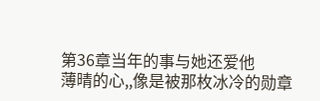第36章当年的事与她还爱他
薄晴的心,,像是被那枚冰冷的勋章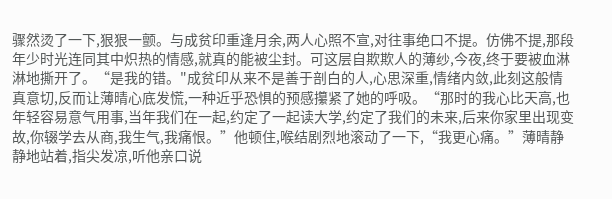骤然烫了一下,狠狠一颤。与成贫印重逢月余,两人心照不宣,对往事绝口不提。仿佛不提,那段年少时光连同其中炽热的情感,就真的能被尘封。可这层自欺欺人的薄纱,今夜,终于要被血淋淋地撕开了。“是我的错。"成贫印从来不是善于剖白的人,心思深重,情绪内敛,此刻这般情真意切,反而让薄晴心底发慌,一种近乎恐惧的预感攥紧了她的呼吸。“那时的我心比天高,也年轻容易意气用事,当年我们在一起,约定了一起读大学,约定了我们的未来,后来你家里出现变故,你辍学去从商,我生气,我痛恨。”他顿住,喉结剧烈地滚动了一下,“我更心痛。”薄晴静静地站着,指尖发凉,听他亲口说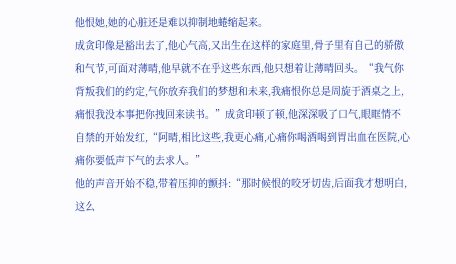他恨她,她的心脏还是难以抑制地蜷缩起来。
成贪印像是豁出去了,他心气高,又出生在这样的家庭里,骨子里有自己的骄傲和气节,可面对薄晴,他早就不在乎这些东西,他只想着让薄晴回头。“我气你背叛我们的约定,气你放弃我们的梦想和未来,我痛恨你总是周旋于酒桌之上,痛恨我没本事把你拽回来读书。”成贪印顿了顿,他深深吸了口气,眼眶情不自禁的开始发红,“阿晴,相比这些,我更心痛,心痛你喝酒喝到胃出血在医院,心痛你要低声下气的去求人。”
他的声音开始不稳,带着压抑的颤抖:“那时候恨的咬牙切齿,后面我才想明白,这么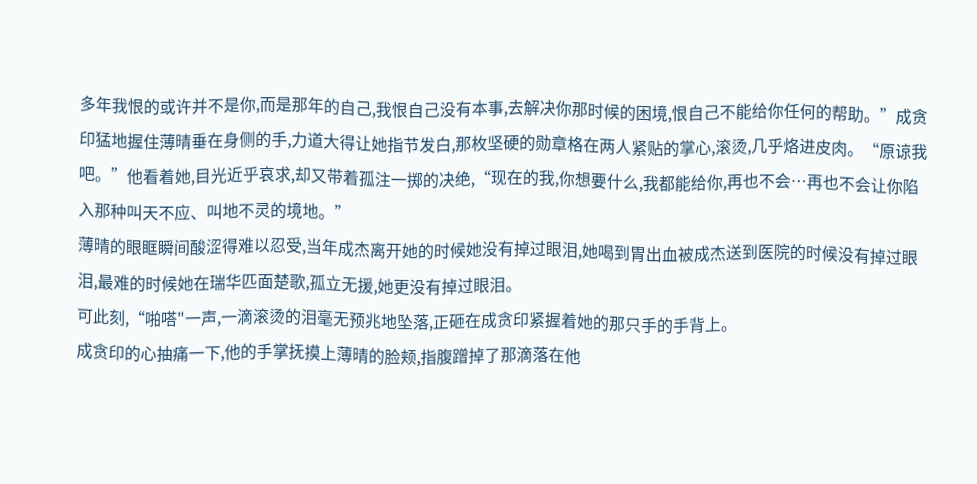多年我恨的或许并不是你,而是那年的自己,我恨自己没有本事,去解决你那时候的困境,恨自己不能给你任何的帮助。”成贪印猛地握住薄晴垂在身侧的手,力道大得让她指节发白,那枚坚硬的勋章格在两人紧贴的掌心,滚烫,几乎烙进皮肉。“原谅我吧。”他看着她,目光近乎哀求,却又带着孤注一掷的决绝,“现在的我,你想要什么,我都能给你,再也不会…再也不会让你陷入那种叫天不应、叫地不灵的境地。”
薄晴的眼眶瞬间酸涩得难以忍受,当年成杰离开她的时候她没有掉过眼泪,她喝到胃出血被成杰送到医院的时候没有掉过眼泪,最难的时候她在瑞华匹面楚歌,孤立无援,她更没有掉过眼泪。
可此刻,“啪嗒"一声,一滴滚烫的泪毫无预兆地坠落,正砸在成贪印紧握着她的那只手的手背上。
成贪印的心抽痛一下,他的手掌抚摸上薄晴的脸颊,指腹蹭掉了那滴落在他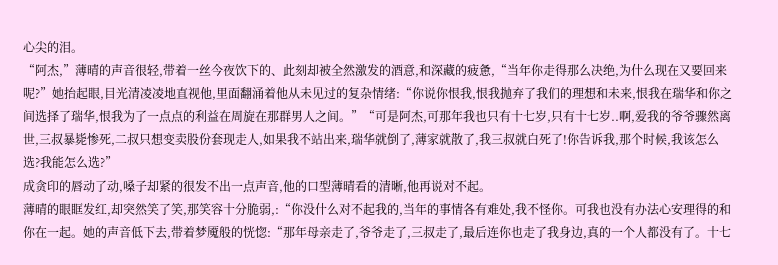心尖的泪。
“阿杰,”薄晴的声音很轻,带着一丝今夜饮下的、此刻却被全然激发的酒意,和深藏的疲惫,“当年你走得那么决绝,为什么现在又要回来呢?”她抬起眼,目光清凌凌地直视他,里面翻涌着他从未见过的复杂情绪:“你说你恨我,恨我抛弃了我们的理想和未来,恨我在瑞华和你之间选择了瑞华,恨我为了一点点的利益在周旋在那群男人之间。”“可是阿杰,可那年我也只有十七岁,只有十七岁..啊,爱我的爷爷骤然离世,三叔暴毙惨死,二叔只想变卖股份套现走人,如果我不站出来,瑞华就倒了,薄家就散了,我三叔就白死了!你告诉我,那个时候,我该怎么选?我能怎么选?”
成贪印的唇动了动,嗓子却紧的很发不出一点声音,他的口型薄晴看的清晰,他再说对不起。
薄晴的眼眶发红,却突然笑了笑,那笑容十分脆弱,:“你没什么对不起我的,当年的事情各有难处,我不怪你。可我也没有办法心安理得的和你在一起。她的声音低下去,带着梦魇般的恍惚:“那年母亲走了,爷爷走了,三叔走了,最后连你也走了我身边,真的一个人都没有了。十七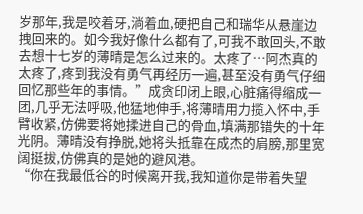岁那年,我是咬着牙,淌着血,硬把自己和瑞华从悬崖边拽回来的。如今我好像什么都有了,可我不敢回头,不敢去想十七岁的薄晴是怎么过来的。太疼了…阿杰真的太疼了,疼到我没有勇气再经历一遍,甚至没有勇气仔细回忆那些年的事情。”成贪印闭上眼,心脏痛得缩成一团,几乎无法呼吸,他猛地伸手,将薄晴用力揽入怀中,手臂收紧,仿佛要将她揉进自己的骨血,填满那错失的十年光阴。薄晴没有挣脱,她将头抵靠在成杰的肩膀,那里宽阔挺拔,仿佛真的是她的避风港。
“你在我最低谷的时候离开我,我知道你是带着失望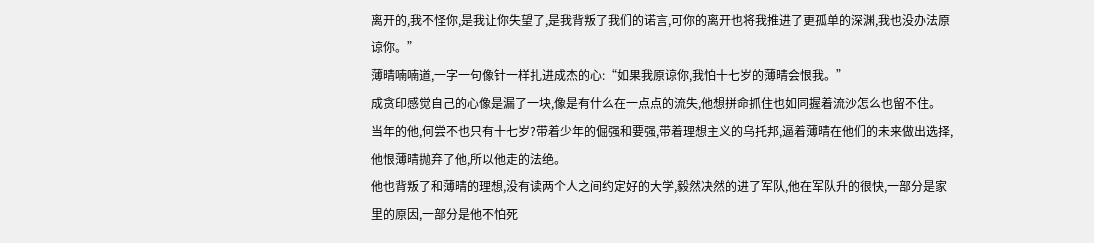离开的,我不怪你,是我让你失望了,是我背叛了我们的诺言,可你的离开也将我推进了更孤单的深渊,我也没办法原谅你。”
薄晴喃喃道,一字一句像针一样扎进成杰的心:“如果我原谅你,我怕十七岁的薄晴会恨我。”
成贪印感觉自己的心像是漏了一块,像是有什么在一点点的流失,他想拼命抓住也如同握着流沙怎么也留不住。
当年的他,何尝不也只有十七岁?带着少年的倔强和要强,带着理想主义的乌托邦,逼着薄晴在他们的未来做出选择,他恨薄晴抛弃了他,所以他走的法绝。
他也背叛了和薄晴的理想,没有读两个人之间约定好的大学,毅然决然的进了军队,他在军队升的很快,一部分是家里的原因,一部分是他不怕死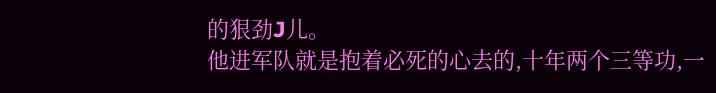的狠劲J儿。
他进军队就是抱着必死的心去的,十年两个三等功,一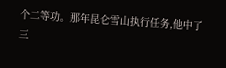个二等功。那年昆仑雪山执行任务,他中了三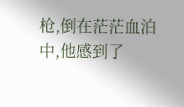枪,倒在茫茫血泊中,他感到了